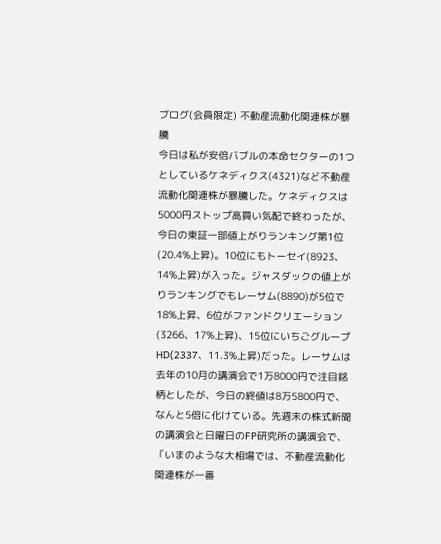ブログ(会員限定) 不動産流動化関連株が暴騰
今日は私が安倍バブルの本命セクターの1つとしているケネディクス(4321)など不動産流動化関連株が暴騰した。ケネディクスは5000円ストップ高買い気配で終わったが、今日の東証一部値上がりランキング第1位(20.4%上昇)。10位にもトーセイ(8923、14%上昇)が入った。ジャスダックの値上がりランキングでもレーサム(8890)が5位で18%上昇、6位がファンドクリエーション(3266、17%上昇)、15位にいちごグループHD(2337、11.3%上昇)だった。レーサムは去年の10月の講演会で1万8000円で注目銘柄としたが、今日の終値は8万5800円で、なんと5倍に化けている。先週末の株式新聞の講演会と日曜日のFP研究所の講演会で、「いまのような大相場では、不動産流動化関連株が一番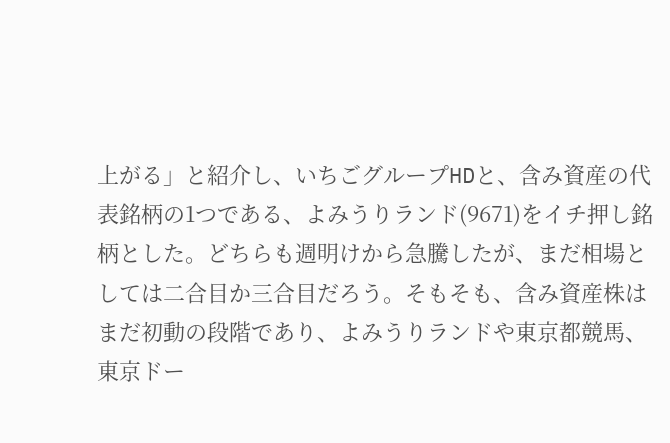上がる」と紹介し、いちごグループHDと、含み資産の代表銘柄の1つである、よみうりランド(9671)をイチ押し銘柄とした。どちらも週明けから急騰したが、まだ相場としては二合目か三合目だろう。そもそも、含み資産株はまだ初動の段階であり、よみうりランドや東京都競馬、東京ドー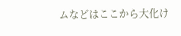ムなどはここから大化け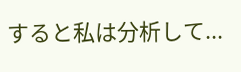すると私は分析して...